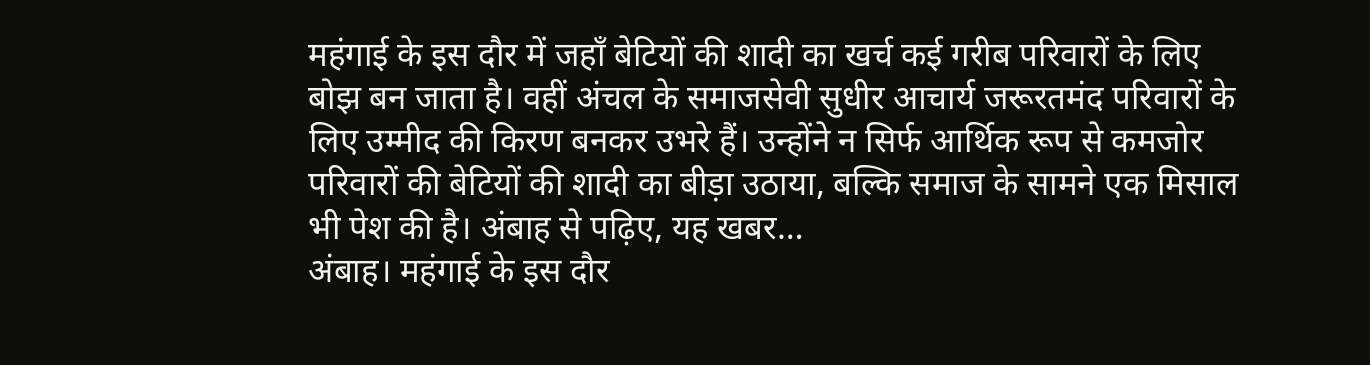महंगाई के इस दौर में जहाँ बेटियों की शादी का खर्च कई गरीब परिवारों के लिए बोझ बन जाता है। वहीं अंचल के समाजसेवी सुधीर आचार्य जरूरतमंद परिवारों के लिए उम्मीद की किरण बनकर उभरे हैं। उन्होंने न सिर्फ आर्थिक रूप से कमजोर परिवारों की बेटियों की शादी का बीड़ा उठाया, बल्कि समाज के सामने एक मिसाल भी पेश की है। अंबाह से पढ़िए, यह खबर…
अंबाह। महंगाई के इस दौर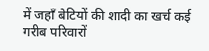में जहाँ बेटियों की शादी का खर्च कई गरीब परिवारों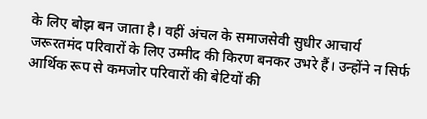के लिए बोझ बन जाता है। वहीं अंचल के समाजसेवी सुधीर आचार्य जरूरतमंद परिवारों के लिए उम्मीद की किरण बनकर उभरे हैं। उन्होंने न सिर्फ आर्थिक रूप से कमजोर परिवारों की बेटियों की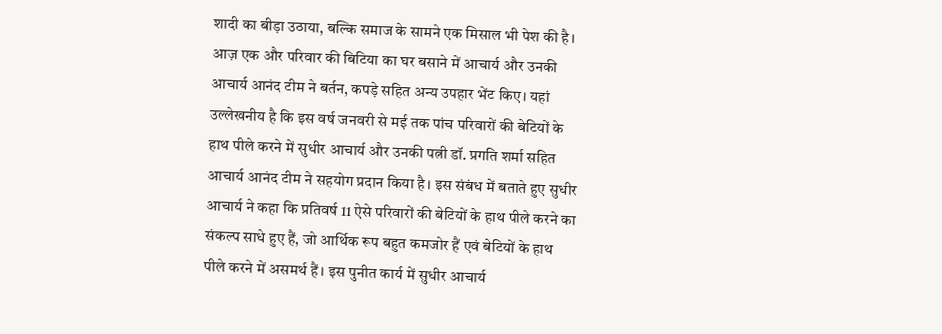शादी का बीड़ा उठाया, बल्कि समाज के सामने एक मिसाल भी पेश की है। आज़ एक और परिवार की बिटिया का घर बसाने में आचार्य और उनकी आचार्य आनंद टीम ने बर्तन, कपड़े सहित अन्य उपहार भेंट किए। यहां उल्लेखनीय है कि इस वर्ष जनवरी से मई तक पांच परिवारों की बेटियों के हाथ पीले करने में सुधीर आचार्य और उनकी पत्नी डॉ. प्रगति शर्मा सहित आचार्य आनंद टीम ने सहयोग प्रदान किया है। इस संबंध में बताते हुए सुधीर आचार्य ने कहा कि प्रतिवर्ष 11 ऐसे परिवारों की बेटियों के हाथ पीले करने का संकल्प साधे हुए हैं, जो आर्थिक रूप बहुत कमजोर हैं एवं बेटियों के हाथ पीले करने में असमर्थ हैं। इस पुनीत कार्य में सुधीर आचार्य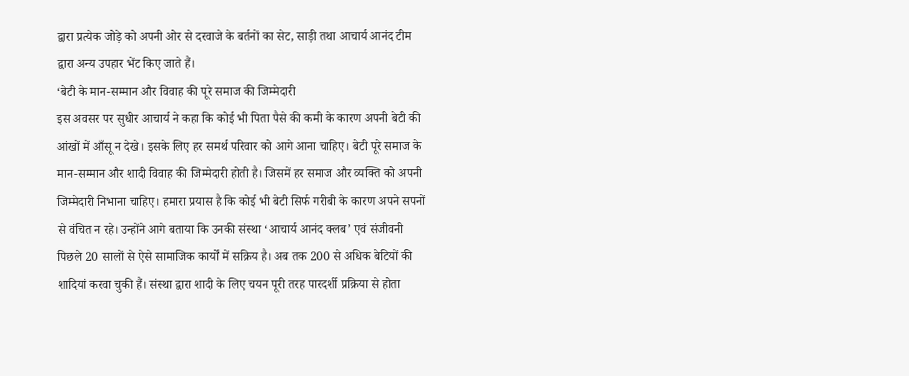द्वारा प्रत्येक जोड़े को अपनी ओर से दरवाजे के बर्तनों का सेट, साड़ी तथा आचार्य आनंद टीम द्वारा अन्य उपहार भेंट किए जाते हैं।
‘बेटी के मान-सम्मान और विवाह की पूरे समाज की जिम्मेदारी
इस अवसर पर सुधीर आचार्य ने कहा कि कोई भी पिता पैसे की कमी के कारण अपनी बेटी की आंखों में आँसू न देखे। इसके लिए हर समर्थ परिवार को आगे आना चाहिए। बेटी पूरे समाज के मान-सम्मान और शादी विवाह की जिम्मेदारी होती है। जिसमें हर समाज और व्यक्ति को अपनी जिम्मेदारी निभाना चाहिए। हमारा प्रयास है कि कोई भी बेटी सिर्फ गरीबी के कारण अपने सपनों से वंचित न रहे। उन्होंने आगे बताया कि उनकी संस्था ‘आचार्य आनंद क्लब’ एवं संजीवनी पिछले 20 सालों से ऐसे सामाजिक कार्यों में सक्रिय है। अब तक 200 से अधिक बेटियों की शादियां करवा चुकी हैं। संस्था द्वारा शादी के लिए चयन पूरी तरह पारदर्शी प्रक्रिया से होता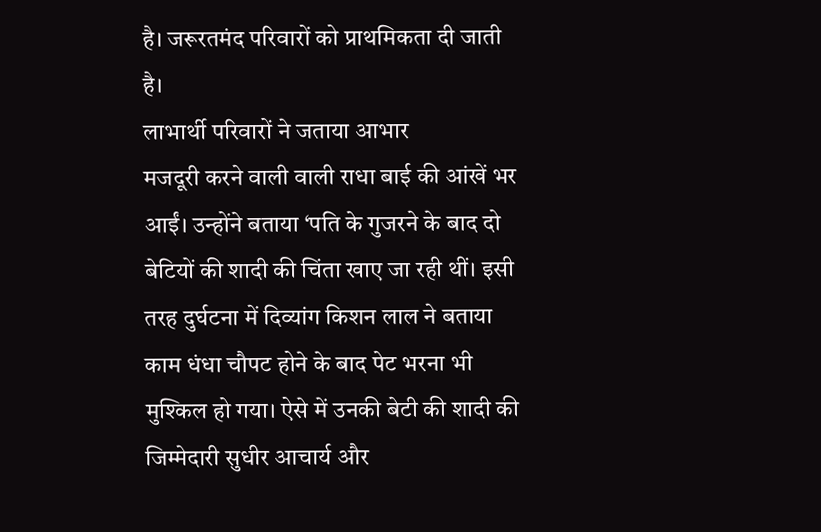है। जरूरतमंद परिवारों को प्राथमिकता दी जाती है।
लाभार्थी परिवारों ने जताया आभार
मजदूरी करने वाली वाली राधा बाई की आंखें भर आईं। उन्होंने बताया ‘पति के गुजरने के बाद दो बेटियों की शादी की चिंता खाए जा रही थीं। इसी तरह दुर्घटना में दिव्यांग किशन लाल ने बताया काम धंधा चौपट होने के बाद पेट भरना भी मुश्किल हो गया। ऐसे में उनकी बेटी की शादी की जिम्मेदारी सुधीर आचार्य और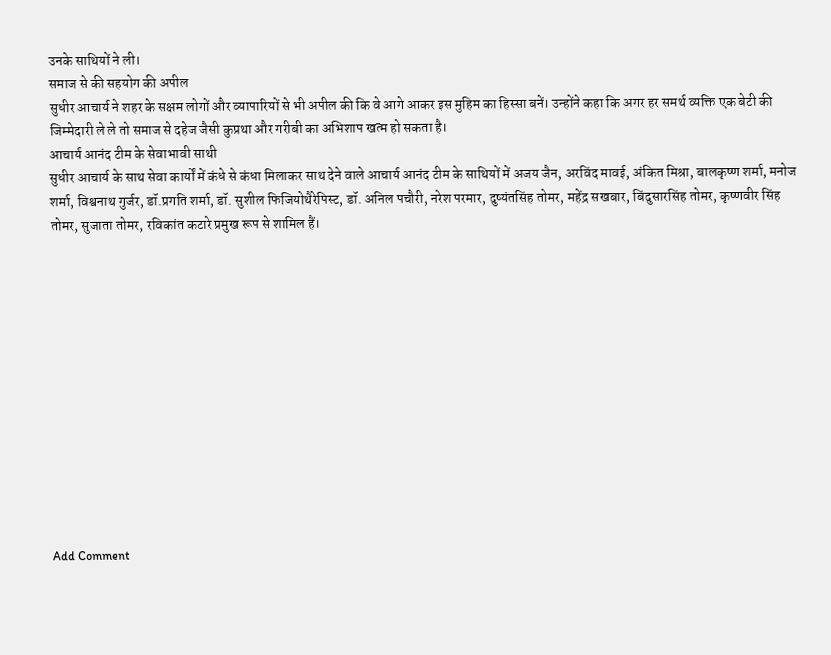उनके साथियों ने ली।
समाज से की सहयोग की अपील
सुधीर आचार्य ने शहर के सक्षम लोगों और व्यापारियों से भी अपील की कि वे आगे आकर इस मुहिम का हिस्सा बनें। उन्होंने कहा कि अगर हर समर्थ व्यक्ति एक बेटी की जिम्मेदारी ले ले तो समाज से दहेज जैसी कुप्रथा और गरीबी का अभिशाप खत्म हो सकता है।
आचार्य आनंद टीम के सेवाभावी साथी
सुधीर आचार्य के साथ सेवा कार्यों में कंधे से कंधा मिलाकर साथ देने वाले आचार्य आनंद टीम के साथियों में अजय जैन, अरविंद मावई, अंकित मिश्रा, बालकृष्ण शर्मा, मनोज शर्मा, विश्वनाथ गुर्जर, डॉ.प्रगति शर्मा, डॉ. सुशील फिजियोथैरेपिस्ट, डॉ. अनिल पचौरी, नरेश परमार, दुष्यंतसिंह तोमर, महेंद्र सखबार, बिंदुसारसिंह तोमर, कृष्णवीर सिंह तोमर, सुजाता तोमर, रविकांत कटारे प्रमुख रूप से शामिल हैं।













Add Comment